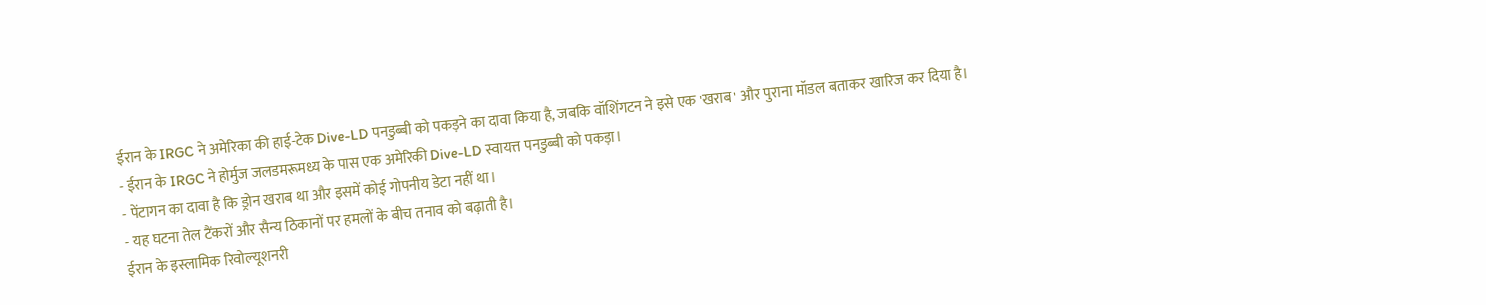ईरान के IRGC ने अमेरिका की हाई-टेक Dive-LD पनडुब्बी को पकड़ने का दावा किया है, जबकि वॉशिंगटन ने इसे एक 'खराब' और पुराना मॉडल बताकर खारिज कर दिया है।
- ईरान के IRGC ने होर्मुज जलडमरूमध्य के पास एक अमेरिकी Dive-LD स्वायत्त पनडुब्बी को पकड़ा।
- पेंटागन का दावा है कि ड्रोन खराब था और इसमें कोई गोपनीय डेटा नहीं था।
- यह घटना तेल टैंकरों और सैन्य ठिकानों पर हमलों के बीच तनाव को बढ़ाती है।
ईरान के इस्लामिक रिवोल्यूशनरी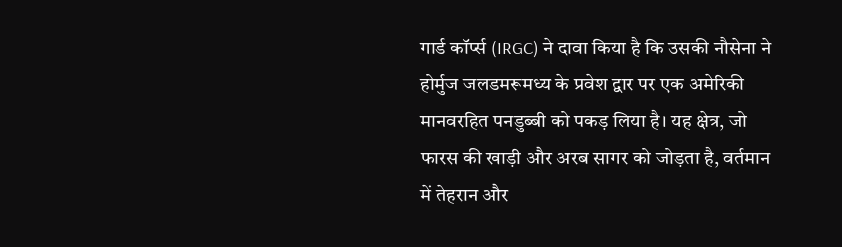गार्ड कॉर्प्स (IRGC) ने दावा किया है कि उसकी नौसेना ने होर्मुज जलडमरूमध्य के प्रवेश द्वार पर एक अमेरिकी मानवरहित पनडुब्बी को पकड़ लिया है। यह क्षेत्र, जो फारस की खाड़ी और अरब सागर को जोड़ता है, वर्तमान में तेहरान और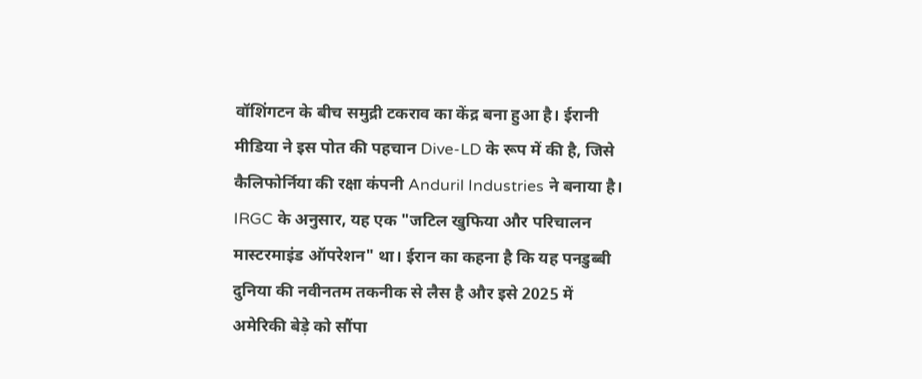वॉशिंगटन के बीच समुद्री टकराव का केंद्र बना हुआ है। ईरानी मीडिया ने इस पोत की पहचान Dive-LD के रूप में की है, जिसे कैलिफोर्निया की रक्षा कंपनी Anduril Industries ने बनाया है।
IRGC के अनुसार, यह एक "जटिल खुफिया और परिचालन मास्टरमाइंड ऑपरेशन" था। ईरान का कहना है कि यह पनडुब्बी दुनिया की नवीनतम तकनीक से लैस है और इसे 2025 में अमेरिकी बेड़े को सौंपा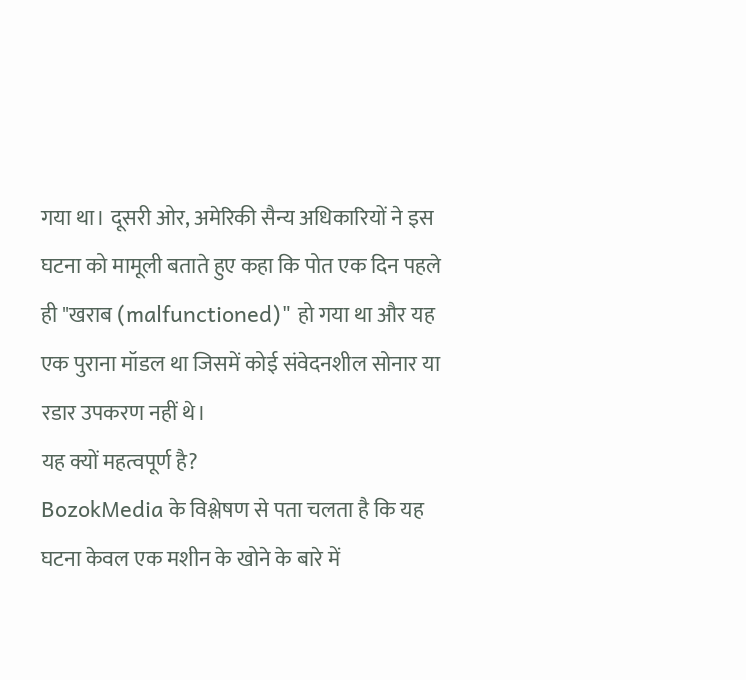गया था। दूसरी ओर, अमेरिकी सैन्य अधिकारियों ने इस घटना को मामूली बताते हुए कहा कि पोत एक दिन पहले ही "खराब (malfunctioned)" हो गया था और यह एक पुराना मॉडल था जिसमें कोई संवेदनशील सोनार या रडार उपकरण नहीं थे।
यह क्यों महत्वपूर्ण है?
BozokMedia के विश्लेषण से पता चलता है कि यह घटना केवल एक मशीन के खोने के बारे में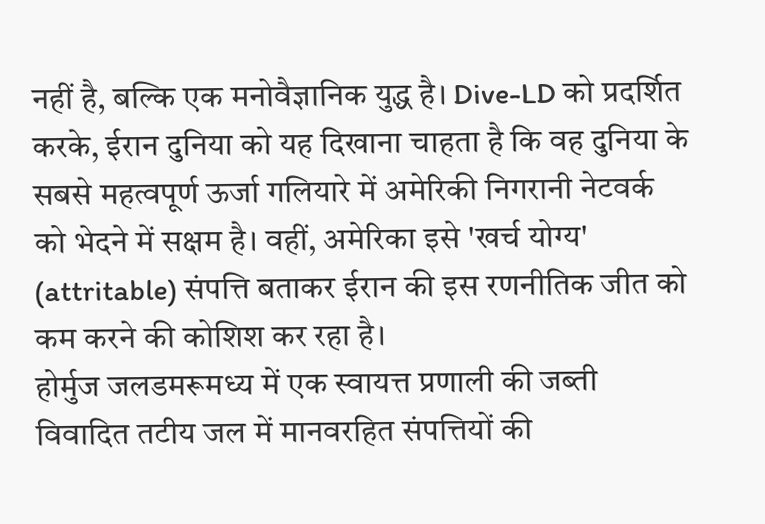नहीं है, बल्कि एक मनोवैज्ञानिक युद्ध है। Dive-LD को प्रदर्शित करके, ईरान दुनिया को यह दिखाना चाहता है कि वह दुनिया के सबसे महत्वपूर्ण ऊर्जा गलियारे में अमेरिकी निगरानी नेटवर्क को भेदने में सक्षम है। वहीं, अमेरिका इसे 'खर्च योग्य' (attritable) संपत्ति बताकर ईरान की इस रणनीतिक जीत को कम करने की कोशिश कर रहा है।
होर्मुज जलडमरूमध्य में एक स्वायत्त प्रणाली की जब्ती विवादित तटीय जल में मानवरहित संपत्तियों की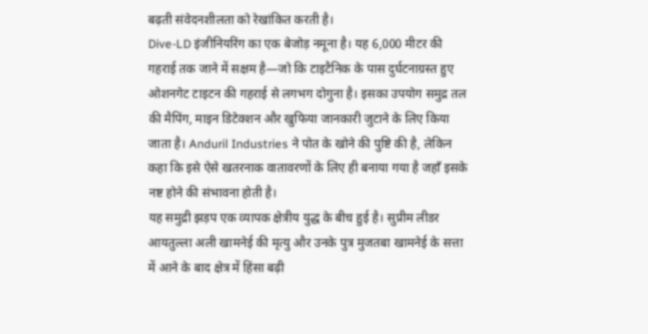बढ़ती संवेदनशीलता को रेखांकित करती है।
Dive-LD इंजीनियरिंग का एक बेजोड़ नमूना है। यह 6,000 मीटर की गहराई तक जाने में सक्षम है—जो कि टाइटैनिक के पास दुर्घटनाग्रस्त हुए ओशनगेट टाइटन की गहराई से लगभग दोगुना है। इसका उपयोग समुद्र तल की मैपिंग, माइन डिटेक्शन और खुफिया जानकारी जुटाने के लिए किया जाता है। Anduril Industries ने पोत के खोने की पुष्टि की है, लेकिन कहा कि इसे ऐसे खतरनाक वातावरणों के लिए ही बनाया गया है जहाँ इसके नष्ट होने की संभावना होती है।
यह समुद्री झड़प एक व्यापक क्षेत्रीय युद्ध के बीच हुई है। सुप्रीम लीडर आयतुल्ला अली खामनेई की मृत्यु और उनके पुत्र मुजतबा खामनेई के सत्ता में आने के बाद क्षेत्र में हिंसा बढ़ी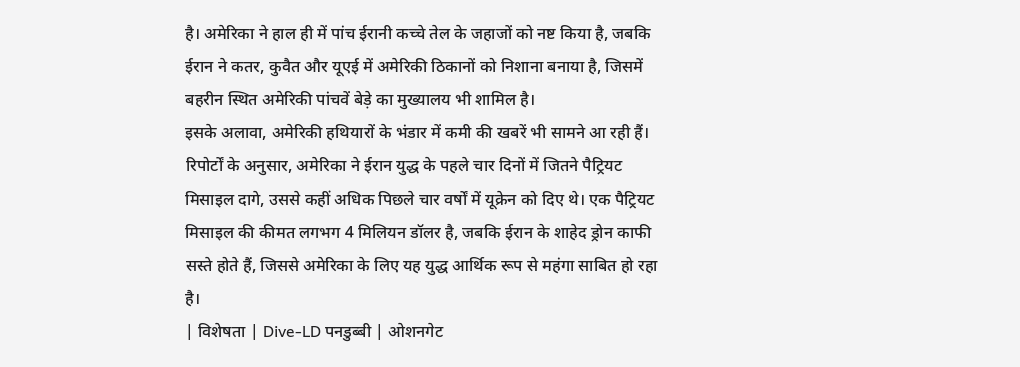है। अमेरिका ने हाल ही में पांच ईरानी कच्चे तेल के जहाजों को नष्ट किया है, जबकि ईरान ने कतर, कुवैत और यूएई में अमेरिकी ठिकानों को निशाना बनाया है, जिसमें बहरीन स्थित अमेरिकी पांचवें बेड़े का मुख्यालय भी शामिल है।
इसके अलावा, अमेरिकी हथियारों के भंडार में कमी की खबरें भी सामने आ रही हैं। रिपोर्टों के अनुसार, अमेरिका ने ईरान युद्ध के पहले चार दिनों में जितने पैट्रियट मिसाइल दागे, उससे कहीं अधिक पिछले चार वर्षों में यूक्रेन को दिए थे। एक पैट्रियट मिसाइल की कीमत लगभग 4 मिलियन डॉलर है, जबकि ईरान के शाहेद ड्रोन काफी सस्ते होते हैं, जिससे अमेरिका के लिए यह युद्ध आर्थिक रूप से महंगा साबित हो रहा है।
| विशेषता | Dive-LD पनडुब्बी | ओशनगेट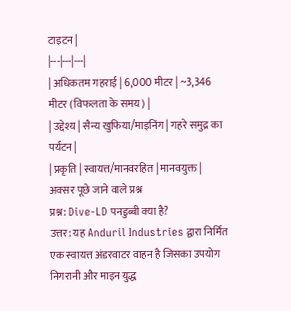टाइटन |
|---|---|---|
| अधिकतम गहराई | 6,000 मीटर | ~3,346 मीटर (विफलता के समय) |
| उद्देश्य | सैन्य खुफिया/माइनिंग | गहरे समुद्र का पर्यटन |
| प्रकृति | स्वायत्त/मानवरहित | मानवयुक्त |
अक्सर पूछे जाने वाले प्रश्न
प्रश्न: Dive-LD पनडुब्बी क्या है?
उत्तर: यह Anduril Industries द्वारा निर्मित एक स्वायत्त अंडरवाटर वाहन है जिसका उपयोग निगरानी और माइन युद्ध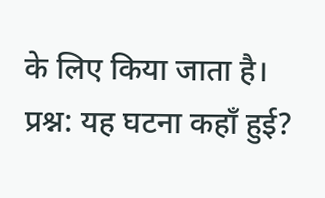के लिए किया जाता है।
प्रश्न: यह घटना कहाँ हुई?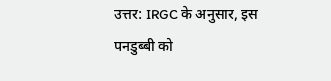उत्तर: IRGC के अनुसार, इस पनडुब्बी को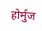होर्मुज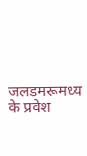जलडमरूमध्य के प्रवेश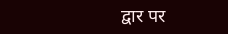द्वार पर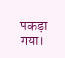पकड़ा गया।